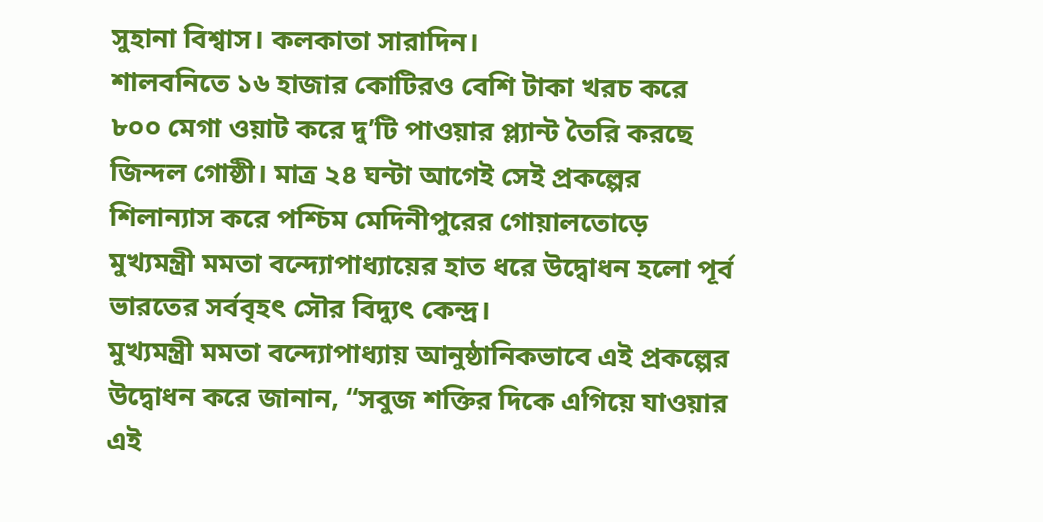সুহানা বিশ্বাস। কলকাতা সারাদিন।
শালবনিতে ১৬ হাজার কোটিরও বেশি টাকা খরচ করে ৮০০ মেগা ওয়াট করে দু’টি পাওয়ার প্ল্যান্ট তৈরি করছে জিন্দল গোষ্ঠী। মাত্র ২৪ ঘন্টা আগেই সেই প্রকল্পের শিলান্যাস করে পশ্চিম মেদিনীপুরের গোয়ালতোড়ে মুখ্যমন্ত্রী মমতা বন্দ্যোপাধ্যায়ের হাত ধরে উদ্বোধন হলো পূর্ব ভারতের সর্ববৃহৎ সৌর বিদ্যুৎ কেন্দ্র।
মুখ্যমন্ত্রী মমতা বন্দ্যোপাধ্যায় আনুষ্ঠানিকভাবে এই প্রকল্পের উদ্বোধন করে জানান, “সবুজ শক্তির দিকে এগিয়ে যাওয়ার এই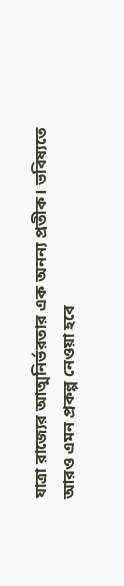যাত্রা রাজ্যের আত্মনির্ভরতার এক অনন্য প্রতীক। ভবিষ্যতে আরও এমন প্রকল্প নেওয়া হবে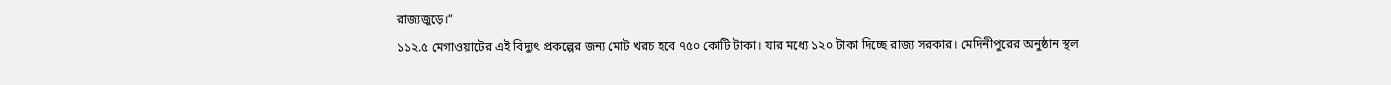রাজ্যজুড়ে।”
১১২.৫ মেগাওয়াটের এই বিদ্যুৎ প্রকল্পের জন্য মোট খরচ হবে ৭৫০ কোটি টাকা। যার মধ্যে ১২০ টাকা দিচ্ছে রাজ্য সরকার। মেদিনীপুরের অনুষ্ঠান স্থল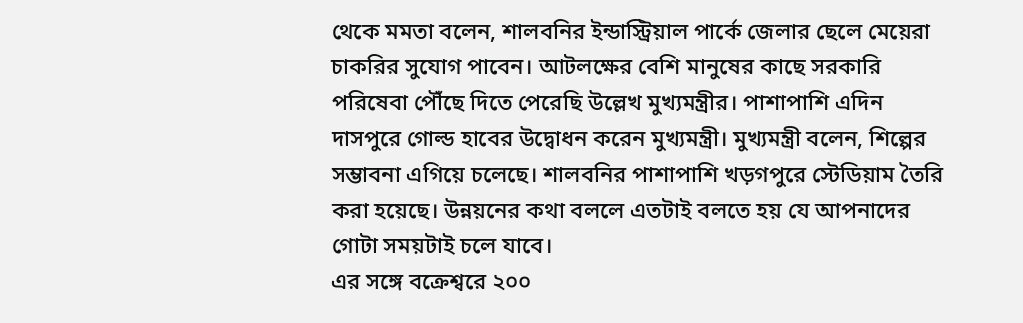থেকে মমতা বলেন, শালবনির ইন্ডাস্ট্রিয়াল পার্কে জেলার ছেলে মেয়েরা চাকরির সুযোগ পাবেন। আটলক্ষের বেশি মানুষের কাছে সরকারি পরিষেবা পৌঁছে দিতে পেরেছি উল্লেখ মুখ্যমন্ত্রীর। পাশাপাশি এদিন দাসপুরে গোল্ড হাবের উদ্বোধন করেন মুখ্যমন্ত্রী। মুখ্যমন্ত্রী বলেন, শিল্পের সম্ভাবনা এগিয়ে চলেছে। শালবনির পাশাপাশি খড়গপুরে স্টেডিয়াম তৈরি করা হয়েছে। উন্নয়নের কথা বললে এতটাই বলতে হয় যে আপনাদের গোটা সময়টাই চলে যাবে।
এর সঙ্গে বক্রেশ্বরে ২০০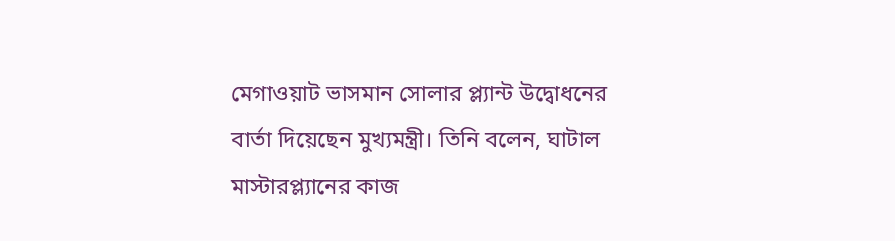মেগাওয়াট ভাসমান সোলার প্ল্যান্ট উদ্বোধনের বার্তা দিয়েছেন মুখ্যমন্ত্রী। তিনি বলেন, ঘাটাল মাস্টারপ্ল্যানের কাজ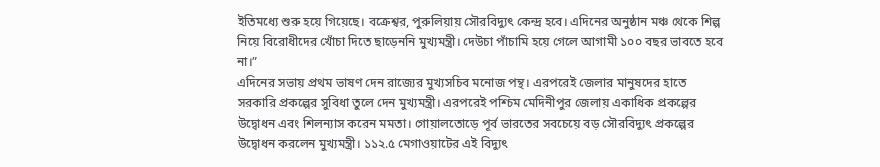ইতিমধ্যে শুরু হয়ে গিয়েছে। বক্রেশ্বর, পুরুলিয়ায় সৌরবিদ্যুৎ কেন্দ্র হবে। এদিনের অনুষ্ঠান মঞ্চ থেকে শিল্প নিয়ে বিরোধীদের খোঁচা দিতে ছাড়েননি মুখ্যমন্ত্রী। দেউচা পাঁচামি হয়ে গেলে আগামী ১০০ বছর ভাবতে হবে না।”
এদিনের সভায় প্রথম ভাষণ দেন রাজ্যের মুখ্যসচিব মনোজ পন্থ। এরপরেই জেলার মানুষদের হাতে সরকারি প্রকল্পের সুবিধা তুলে দেন মুখ্যমন্ত্রী। এরপরেই পশ্চিম মেদিনীপুর জেলায় একাধিক প্রকল্পের উদ্বোধন এবং শিলন্যাস করেন মমতা। গোয়ালতোড়ে পূর্ব ভারতের সবচেয়ে বড় সৌরবিদ্যুৎ প্রকল্পের উদ্বোধন করলেন মুখ্যমন্ত্রী। ১১২.৫ মেগাওয়াটের এই বিদ্যুৎ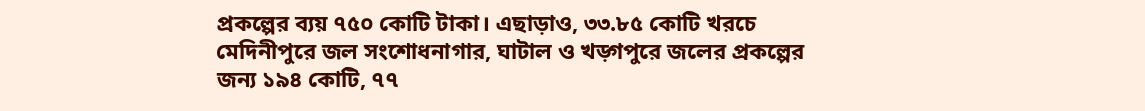প্রকল্পের ব্যয় ৭৫০ কোটি টাকা। এছাড়াও, ৩৩.৮৫ কোটি খরচে মেদিনীপুরে জল সংশোধনাগার, ঘাটাল ও খড়্গপুরে জলের প্রকল্পের জন্য ১৯৪ কোটি, ৭৭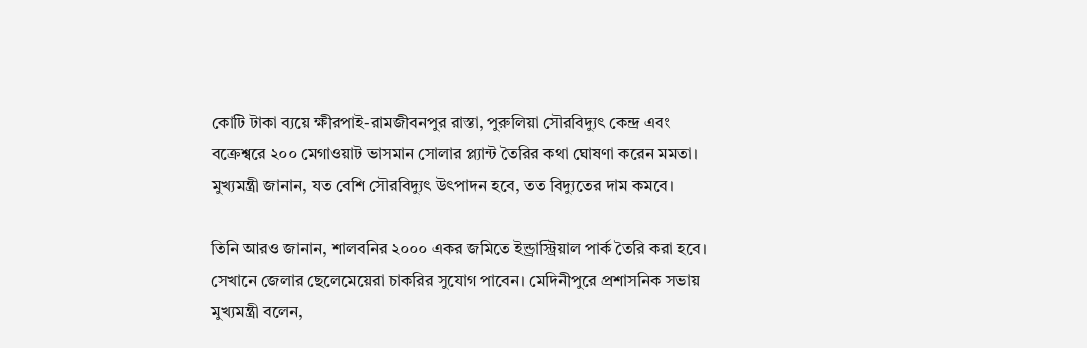কোটি টাকা ব্যয়ে ক্ষীরপাই-রামজীবনপুর রাস্তা, পুরুলিয়া সৌরবিদ্যুৎ কেন্দ্র এবং বক্রেশ্বরে ২০০ মেগাওয়াট ভাসমান সোলার প্ল্যান্ট তৈরির কথা ঘোষণা করেন মমতা। মুখ্যমন্ত্রী জানান, যত বেশি সৌরবিদ্যুৎ উৎপাদন হবে, তত বিদ্যুতের দাম কমবে।

তিনি আরও জানান, শালবনির ২০০০ একর জমিতে ইন্ড্রাস্ট্রিয়াল পার্ক তৈরি করা হবে। সেখানে জেলার ছেলেমেয়েরা চাকরির সুযোগ পাবেন। মেদিনীপুরে প্রশাসনিক সভায় মুখ্যমন্ত্রী বলেন,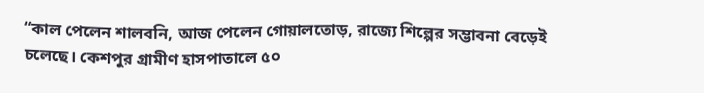“কাল পেলেন শালবনি, আজ পেলেন গোয়ালতোড়, রাজ্যে শিল্পের সম্ভাবনা বেড়েই চলেছে। কেশপুর গ্রামীণ হাসপাতালে ৫০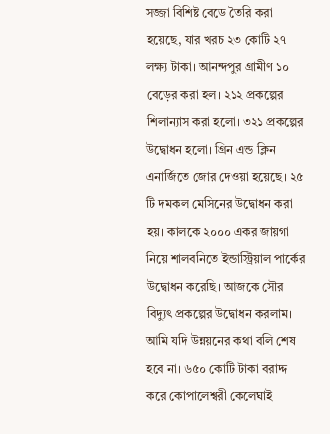সজ্জা বিশিষ্ট বেডে তৈরি করা হয়েছে, যার খরচ ২৩ কোটি ২৭ লক্ষ্য টাকা। আনন্দপুর গ্রামীণ ১০ বেড়ের করা হল। ২১২ প্রকল্পের শিলান্যাস করা হলো। ৩২১ প্রকল্পের উদ্বোধন হলো। গ্রিন এন্ড ক্লিন এনার্জিতে জোর দেওয়া হয়েছে। ২৫ টি দমকল মেসিনের উদ্বোধন করা হয়। কালকে ২০০০ একর জায়গা নিয়ে শালবনিতে ইন্ডাস্ট্রিয়াল পার্কের উদ্বোধন করেছি। আজকে সৌর বিদ্যুৎ প্রকল্পের উদ্বোধন করলাম। আমি যদি উন্নয়নের কথা বলি শেষ হবে না। ৬৫০ কোটি টাকা বরাদ্দ করে কোপালেশ্বরী কেলেঘাই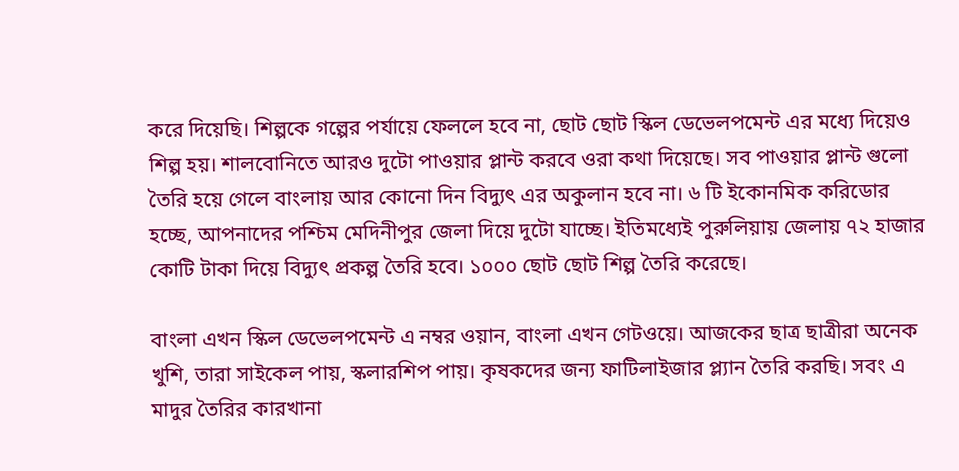করে দিয়েছি। শিল্পকে গল্পের পর্যায়ে ফেললে হবে না, ছোট ছোট স্কিল ডেভেলপমেন্ট এর মধ্যে দিয়েও শিল্প হয়। শালবোনিতে আরও দুটো পাওয়ার প্লান্ট করবে ওরা কথা দিয়েছে। সব পাওয়ার প্লান্ট গুলো তৈরি হয়ে গেলে বাংলায় আর কোনো দিন বিদ্যুৎ এর অকুলান হবে না। ৬ টি ইকোনমিক করিডোর হচ্ছে, আপনাদের পশ্চিম মেদিনীপুর জেলা দিয়ে দুটো যাচ্ছে। ইতিমধ্যেই পুরুলিয়ায় জেলায় ৭২ হাজার কোটি টাকা দিয়ে বিদ্যুৎ প্রকল্প তৈরি হবে। ১০০০ ছোট ছোট শিল্প তৈরি করেছে।

বাংলা এখন স্কিল ডেভেলপমেন্ট এ নম্বর ওয়ান, বাংলা এখন গেটওয়ে। আজকের ছাত্র ছাত্রীরা অনেক খুশি, তারা সাইকেল পায়, স্কলারশিপ পায়। কৃষকদের জন্য ফাটিলাইজার প্ল্যান তৈরি করছি। সবং এ মাদুর তৈরির কারখানা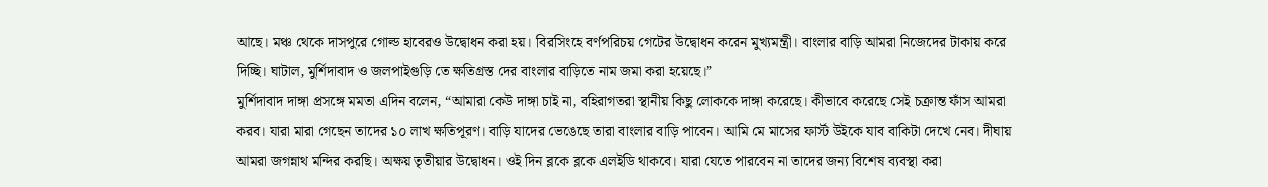আছে। মঞ্চ থেকে দাসপুরে গোল্ড হাবেরও উদ্বোধন করা হয়। বিরসিংহে বর্ণপরিচয় গেটের উদ্বোধন করেন মুখ্যমন্ত্রী। বাংলার বাড়ি আমরা নিজেদের টাকায় করে দিচ্ছি। ঘাটাল, মুর্শিদাবাদ ও জলপাইগুড়ি তে ক্ষতিগ্রস্ত দের বাংলার বাড়িতে নাম জমা করা হয়েছে।”
মুর্শিদাবাদ দাঙ্গা প্রসঙ্গে মমতা এদিন বলেন, “আমারা কেউ দাঙ্গা চাই না, বহিরাগতরা স্থানীয় কিছু লোককে দাঙ্গা করেছে। কীভাবে করেছে সেই চক্রান্ত ফাঁস আমরা করব। যারা মারা গেছেন তাদের ১০ লাখ ক্ষতিপূরণ। বাড়ি যাদের ভেঙেছে তারা বাংলার বাড়ি পাবেন। আমি মে মাসের ফার্স্ট উইকে যাব বাকিটা দেখে নেব। দীঘায় আমরা জগন্নাথ মন্দির করছি। অক্ষয় তৃতীয়ার উদ্বোধন। ওই দিন ব্লকে ব্লকে এলইডি থাকবে। যারা যেতে পারবেন না তাদের জন্য বিশেষ ব্যবস্থা করা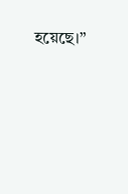হয়েছে।”